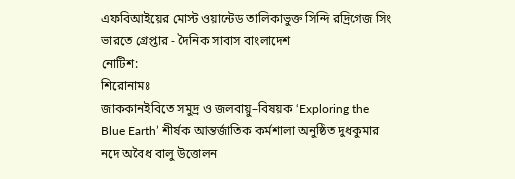এফবিআইয়ের মোস্ট ওয়ান্টেড তালিকাভুক্ত সিন্দি রদ্রিগেজ সিং ভারতে গ্রেপ্তার - দৈনিক সাবাস বাংলাদেশ
নোটিশ:
শিরোনামঃ
জাককানইবিতে সমুদ্র ও জলবায়ু–বিষয়ক ‘Exploring the Blue Earth’ শীর্ষক আন্তর্জাতিক কর্মশালা অনুষ্ঠিত দুধকুমার নদে অবৈধ বালু উত্তোলন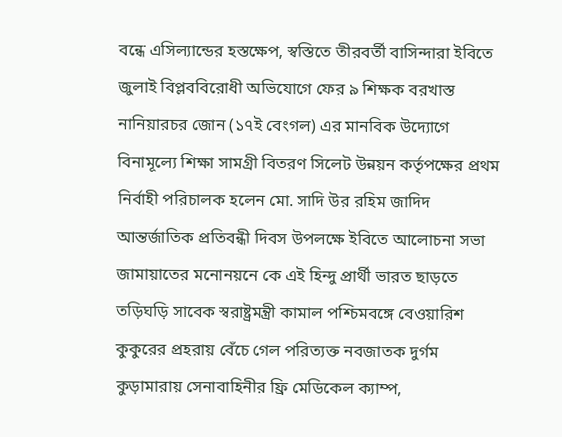বন্ধে এসিল্যান্ডের হস্তক্ষেপ, স্বস্তিতে তীরবর্তী বাসিন্দারা ইবিতে জুলাই বিপ্লববিরোধী অভিযোগে ফের ৯ শিক্ষক বরখাস্ত নানিয়ারচর জোন (১৭ই বেংগল) এর মানবিক উদ্যো‌গে বিনামূল্যে শিক্ষা সামগ্রী বিতরণ সিলেট উন্নয়ন কর্তৃপক্ষের প্রথম নির্বাহী পরিচালক হলেন মো. সাদি উর রহিম জাদিদ আন্তর্জাতিক প্রতিবন্ধী দিবস উপলক্ষে ইবিতে আলোচনা সভা জামায়াতের মনোনয়নে কে এই হিন্দু প্রার্থী ভারত ছাড়তে তড়িঘড়ি সাবেক স্বরাষ্ট্রমন্ত্রী কামাল পশ্চিমবঙ্গে বেওয়ারিশ কুকুরের প্রহরায় বেঁচে গেল পরিত্যক্ত নবজাতক দুর্গম কুড়ামারায় সেনাবাহিনীর ফ্রি মেডিকেল ক্যাম্প,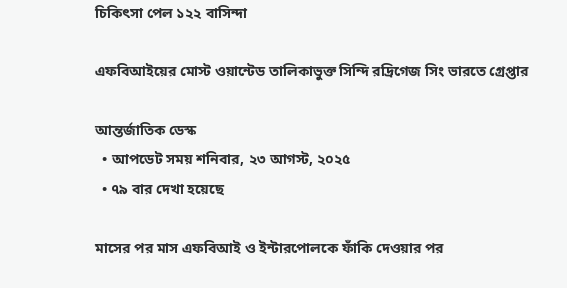চিকিৎসা পেল ১২২ বাসিন্দা

এফবিআইয়ের মোস্ট ওয়ান্টেড তালিকাভুক্ত সিন্দি রদ্রিগেজ সিং ভারতে গ্রেপ্তার

আন্তর্জাতিক ডেস্ক
  • আপডেট সময় শনিবার, ২৩ আগস্ট, ২০২৫
  • ৭৯ বার দেখা হয়েছে

মাসের পর মাস এফবিআই ও ইন্টারপোলকে ফাঁকি দেওয়ার পর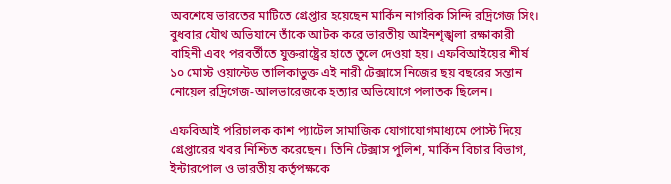অবশেষে ভারতের মাটিতে গ্রেপ্তার হয়েছেন মার্কিন নাগরিক সিন্দি রদ্রিগেজ সিং। বুধবার যৌথ অভিযানে তাঁকে আটক করে ভারতীয় আইনশৃঙ্খলা রক্ষাকারী বাহিনী এবং পরবর্তীতে যুক্তরাষ্ট্রের হাতে তুলে দেওয়া হয়। এফবিআইয়ের শীর্ষ ১০ মোস্ট ওয়ান্টেড তালিকাভুক্ত এই নারী টেক্সাসে নিজের ছয় বছরের সন্তান নোয়েল রদ্রিগেজ-আলভারেজকে হত্যার অভিযোগে পলাতক ছিলেন।

এফবিআই পরিচালক কাশ প্যাটেল সামাজিক যোগাযোগমাধ্যমে পোস্ট দিয়ে গ্রেপ্তারের খবর নিশ্চিত করেছেন। তিনি টেক্সাস পুলিশ, মার্কিন বিচার বিভাগ, ইন্টারপোল ও ভারতীয় কর্তৃপক্ষকে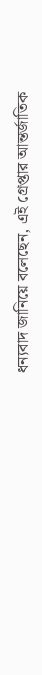ধন্যবাদ জানিয়ে বলেছেন, এই গ্রেপ্তার আন্তর্জাতিক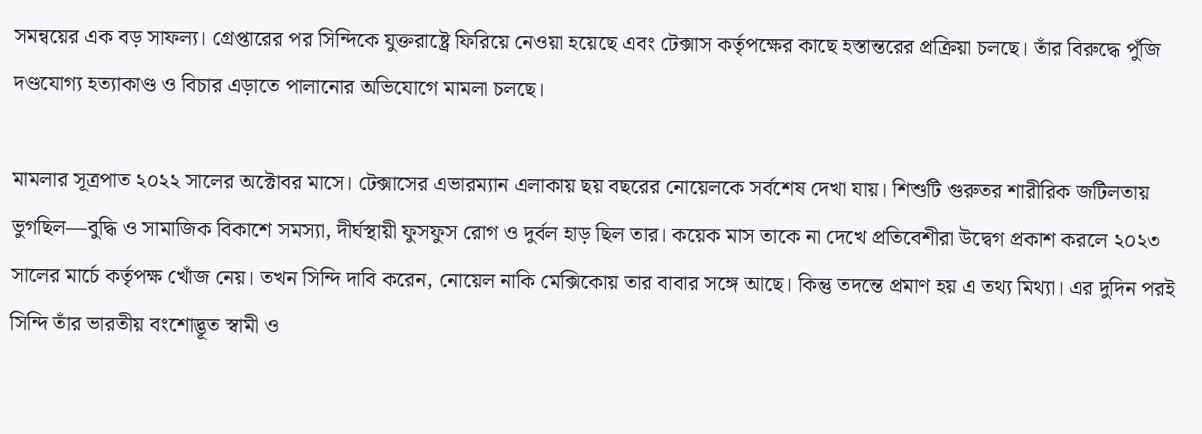সমন্বয়ের এক বড় সাফল্য। গ্রেপ্তারের পর সিন্দিকে যুক্তরাষ্ট্রে ফিরিয়ে নেওয়া হয়েছে এবং টেক্সাস কর্তৃপক্ষের কাছে হস্তান্তরের প্রক্রিয়া চলছে। তাঁর বিরুদ্ধে পুঁজি দণ্ডযোগ্য হত্যাকাণ্ড ও বিচার এড়াতে পালানোর অভিযোগে মামলা চলছে।

মামলার সূত্রপাত ২০২২ সালের অক্টোবর মাসে। টেক্সাসের এভারম্যান এলাকায় ছয় বছরের নোয়েলকে সর্বশেষ দেখা যায়। শিশুটি গুরুতর শারীরিক জটিলতায় ভুগছিল—বুদ্ধি ও সামাজিক বিকাশে সমস্যা, দীর্ঘস্থায়ী ফুসফুস রোগ ও দুর্বল হাড় ছিল তার। কয়েক মাস তাকে না দেখে প্রতিবেশীরা উদ্বেগ প্রকাশ করলে ২০২৩ সালের মার্চে কর্তৃপক্ষ খোঁজ নেয়। তখন সিন্দি দাবি করেন, নোয়েল নাকি মেক্সিকোয় তার বাবার সঙ্গে আছে। কিন্তু তদন্তে প্রমাণ হয় এ তথ্য মিথ্যা। এর দুদিন পরই সিন্দি তাঁর ভারতীয় বংশোদ্ভূত স্বামী ও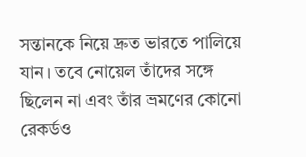সন্তানকে নিয়ে দ্রুত ভারতে পালিয়ে যান। তবে নোয়েল তাঁদের সঙ্গে ছিলেন না এবং তাঁর ভ্রমণের কোনো রেকর্ডও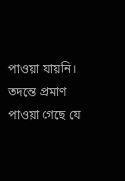পাওয়া যায়নি। তদন্তে প্রমাণ পাওয়া গেছে যে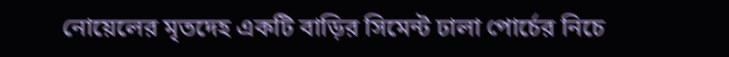নোয়েলের মৃতদেহ একটি বাড়ির সিমেন্ট ঢালা পোর্চের নিচে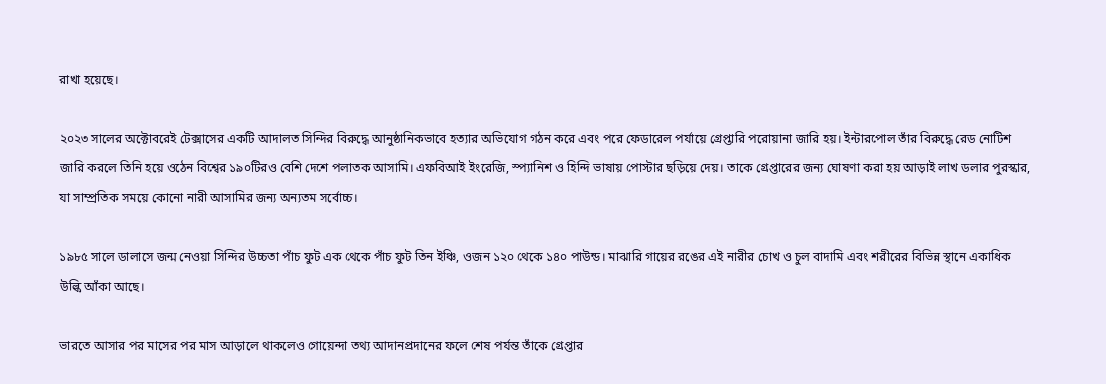রাখা হয়েছে।

২০২৩ সালের অক্টোবরেই টেক্সাসের একটি আদালত সিন্দির বিরুদ্ধে আনুষ্ঠানিকভাবে হত্যার অভিযোগ গঠন করে এবং পরে ফেডারেল পর্যায়ে গ্রেপ্তারি পরোয়ানা জারি হয়। ইন্টারপোল তাঁর বিরুদ্ধে রেড নোটিশ জারি করলে তিনি হয়ে ওঠেন বিশ্বের ১৯০টিরও বেশি দেশে পলাতক আসামি। এফবিআই ইংরেজি, স্প্যানিশ ও হিন্দি ভাষায় পোস্টার ছড়িয়ে দেয়। তাকে গ্রেপ্তারের জন্য ঘোষণা করা হয় আড়াই লাখ ডলার পুরস্কার, যা সাম্প্রতিক সময়ে কোনো নারী আসামির জন্য অন্যতম সর্বোচ্চ।

১৯৮৫ সালে ডালাসে জন্ম নেওয়া সিন্দির উচ্চতা পাঁচ ফুট এক থেকে পাঁচ ফুট তিন ইঞ্চি, ওজন ১২০ থেকে ১৪০ পাউন্ড। মাঝারি গায়ের রঙের এই নারীর চোখ ও চুল বাদামি এবং শরীরের বিভিন্ন স্থানে একাধিক উল্কি আঁকা আছে।

ভারতে আসার পর মাসের পর মাস আড়ালে থাকলেও গোয়েন্দা তথ্য আদানপ্রদানের ফলে শেষ পর্যন্ত তাঁকে গ্রেপ্তার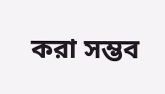করা সম্ভব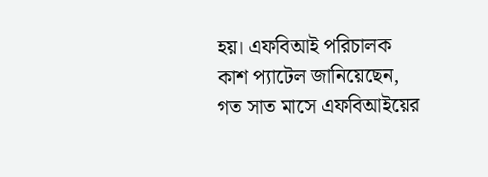হয়। এফবিআই পরিচালক কাশ প্যাটেল জানিয়েছেন, গত সাত মাসে এফবিআইয়ের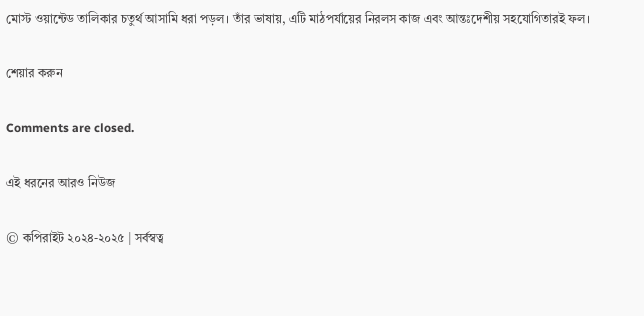মোস্ট ওয়ান্টেড তালিকার চতুর্থ আসামি ধরা পড়ল। তাঁর ভাষায়, এটি মাঠপর্যায়ের নিরলস কাজ এবং আন্তঃদেশীয় সহযোগিতারই ফল।

শেয়ার করুন

Comments are closed.

এই ধরনের আরও নিউজ

© কপিরাইট ২০২৪-২০২৫ | সর্বস্বত্ব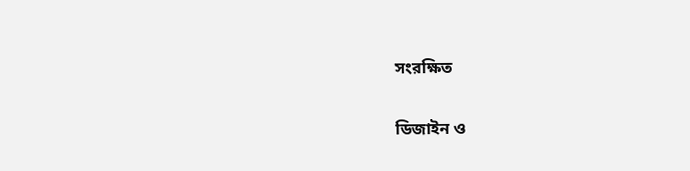সংরক্ষিত

ডিজাইন ও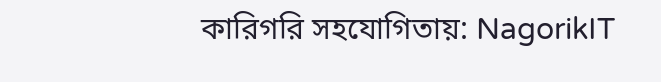কারিগরি সহযোগিতায়: NagorikIT